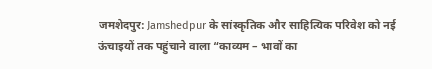जमशेदपुर: Jamshedpur के सांस्कृतिक और साहित्यिक परिवेश को नई ऊंचाइयों तक पहुंचाने वाला “काव्यम – भावों का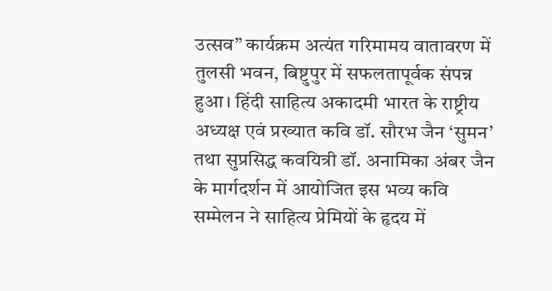उत्सव” कार्यक्रम अत्यंत गरिमामय वातावरण में तुलसी भवन, बिष्टुपुर में सफलतापूर्वक संपन्न हुआ। हिंदी साहित्य अकादमी भारत के राष्ट्रीय अध्यक्ष एवं प्रख्यात कवि डॉ. सौरभ जैन ‘सुमन’ तथा सुप्रसिद्ध कवयित्री डॉ. अनामिका अंबर जैन के मार्गदर्शन में आयोजित इस भव्य कवि सम्मेलन ने साहित्य प्रेमियों के हृदय में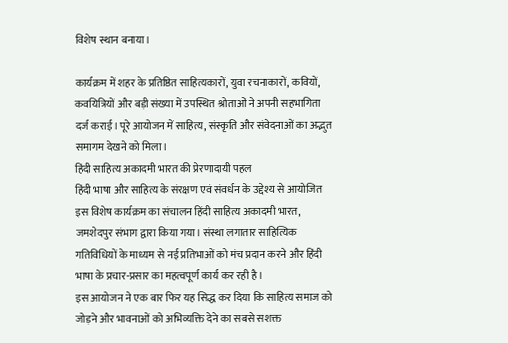विशेष स्थान बनाया।

कार्यक्रम में शहर के प्रतिष्ठित साहित्यकारों, युवा रचनाकारों, कवियों, कवयित्रियों और बड़ी संख्या में उपस्थित श्रोताओं ने अपनी सहभागिता दर्ज कराई। पूरे आयोजन में साहित्य, संस्कृति और संवेदनाओं का अद्भुत समागम देखने को मिला।
हिंदी साहित्य अकादमी भारत की प्रेरणादायी पहल
हिंदी भाषा और साहित्य के संरक्षण एवं संवर्धन के उद्देश्य से आयोजित इस विशेष कार्यक्रम का संचालन हिंदी साहित्य अकादमी भारत, जमशेदपुर संभाग द्वारा किया गया। संस्था लगातार साहित्यिक गतिविधियों के माध्यम से नई प्रतिभाओं को मंच प्रदान करने और हिंदी भाषा के प्रचार-प्रसार का महत्वपूर्ण कार्य कर रही है।
इस आयोजन ने एक बार फिर यह सिद्ध कर दिया कि साहित्य समाज को जोड़ने और भावनाओं को अभिव्यक्ति देने का सबसे सशक्त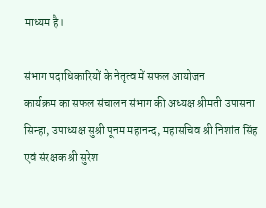माध्यम है।

संभाग पदाधिकारियों के नेतृत्व में सफल आयोजन
कार्यक्रम का सफल संचालन संभाग की अध्यक्ष श्रीमती उपासना सिन्हा, उपाध्यक्ष सुश्री पूनम महानन्द, महासचिव श्री निशांत सिंह एवं संरक्षक श्री सुरेश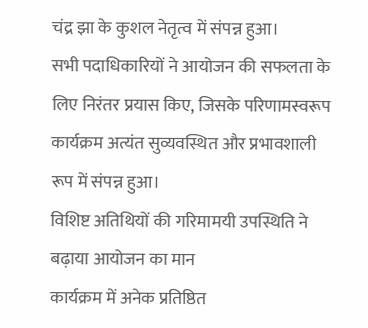चंद्र झा के कुशल नेतृत्व में संपन्न हुआ।
सभी पदाधिकारियों ने आयोजन की सफलता के लिए निरंतर प्रयास किए, जिसके परिणामस्वरूप कार्यक्रम अत्यंत सुव्यवस्थित और प्रभावशाली रूप में संपन्न हुआ।
विशिष्ट अतिथियों की गरिमामयी उपस्थिति ने बढ़ाया आयोजन का मान
कार्यक्रम में अनेक प्रतिष्ठित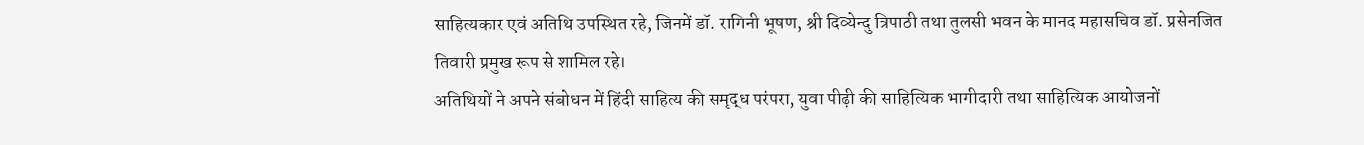साहित्यकार एवं अतिथि उपस्थित रहे, जिनमें डॉ. रागिनी भूषण, श्री दिव्येन्दु त्रिपाठी तथा तुलसी भवन के मानद महासचिव डॉ. प्रसेनजित तिवारी प्रमुख रूप से शामिल रहे।
अतिथियों ने अपने संबोधन में हिंदी साहित्य की समृद्ध परंपरा, युवा पीढ़ी की साहित्यिक भागीदारी तथा साहित्यिक आयोजनों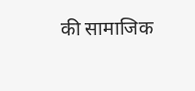की सामाजिक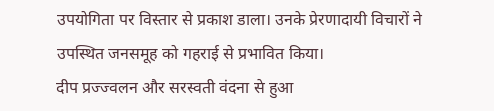उपयोगिता पर विस्तार से प्रकाश डाला। उनके प्रेरणादायी विचारों ने उपस्थित जनसमूह को गहराई से प्रभावित किया।
दीप प्रज्ज्वलन और सरस्वती वंदना से हुआ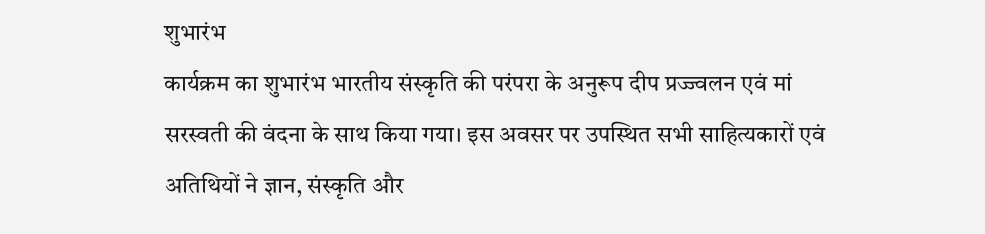शुभारंभ
कार्यक्रम का शुभारंभ भारतीय संस्कृति की परंपरा के अनुरूप दीप प्रज्ज्वलन एवं मां सरस्वती की वंदना के साथ किया गया। इस अवसर पर उपस्थित सभी साहित्यकारों एवं अतिथियों ने ज्ञान, संस्कृति और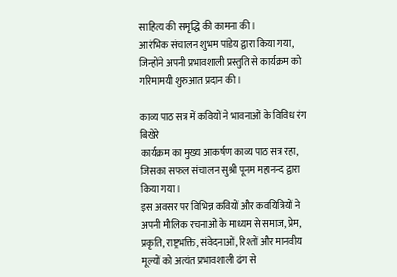साहित्य की समृद्धि की कामना की।
आरंभिक संचालन शुभम पांडेय द्वारा किया गया, जिन्होंने अपनी प्रभावशाली प्रस्तुति से कार्यक्रम को गरिमामयी शुरुआत प्रदान की।

काव्य पाठ सत्र में कवियों ने भावनाओं के विविध रंग बिखेरे
कार्यक्रम का मुख्य आकर्षण काव्य पाठ सत्र रहा, जिसका सफल संचालन सुश्री पूनम महानन्द द्वारा किया गया।
इस अवसर पर विभिन्न कवियों और कवयित्रियों ने अपनी मौलिक रचनाओं के माध्यम से समाज, प्रेम, प्रकृति, राष्ट्रभक्ति, संवेदनाओं, रिश्तों और मानवीय मूल्यों को अत्यंत प्रभावशाली ढंग से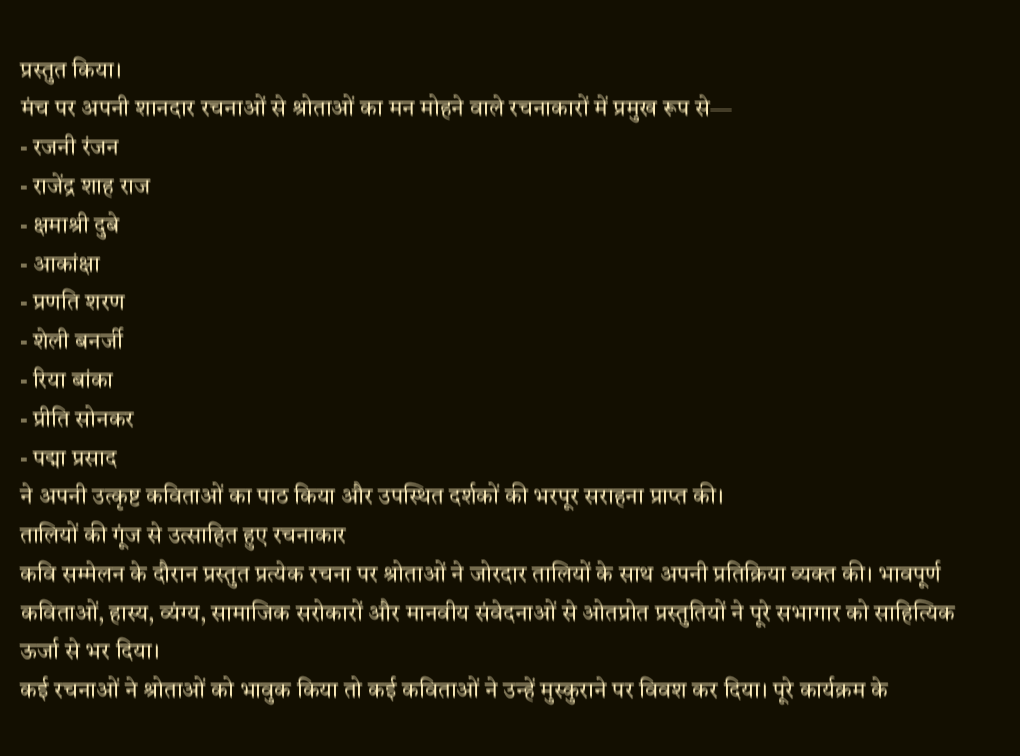प्रस्तुत किया।
मंच पर अपनी शानदार रचनाओं से श्रोताओं का मन मोहने वाले रचनाकारों में प्रमुख रूप से—
- रजनी रंजन
- राजेंद्र शाह राज
- क्षमाश्री दुबे
- आकांक्षा
- प्रणति शरण
- शेली बनर्जी
- रिया बांका
- प्रीति सोनकर
- पद्मा प्रसाद
ने अपनी उत्कृष्ट कविताओं का पाठ किया और उपस्थित दर्शकों की भरपूर सराहना प्राप्त की।
तालियों की गूंज से उत्साहित हुए रचनाकार
कवि सम्मेलन के दौरान प्रस्तुत प्रत्येक रचना पर श्रोताओं ने जोरदार तालियों के साथ अपनी प्रतिक्रिया व्यक्त की। भावपूर्ण कविताओं, हास्य, व्यंग्य, सामाजिक सरोकारों और मानवीय संवेदनाओं से ओतप्रोत प्रस्तुतियों ने पूरे सभागार को साहित्यिक ऊर्जा से भर दिया।
कई रचनाओं ने श्रोताओं को भावुक किया तो कई कविताओं ने उन्हें मुस्कुराने पर विवश कर दिया। पूरे कार्यक्रम के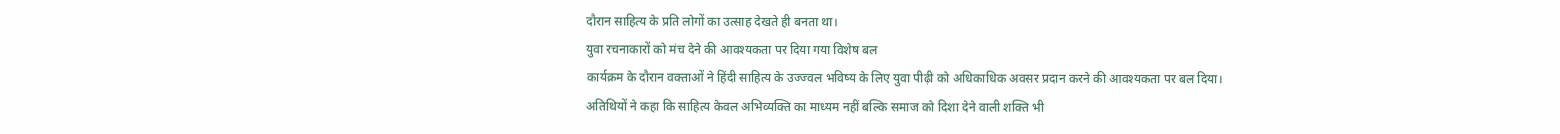दौरान साहित्य के प्रति लोगों का उत्साह देखते ही बनता था।
युवा रचनाकारों को मंच देने की आवश्यकता पर दिया गया विशेष बल
कार्यक्रम के दौरान वक्ताओं ने हिंदी साहित्य के उज्ज्वल भविष्य के लिए युवा पीढ़ी को अधिकाधिक अवसर प्रदान करने की आवश्यकता पर बल दिया।
अतिथियों ने कहा कि साहित्य केवल अभिव्यक्ति का माध्यम नहीं बल्कि समाज को दिशा देने वाली शक्ति भी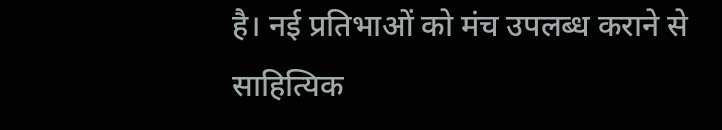है। नई प्रतिभाओं को मंच उपलब्ध कराने से साहित्यिक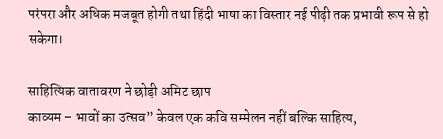परंपरा और अधिक मजबूत होगी तथा हिंदी भाषा का विस्तार नई पीढ़ी तक प्रभावी रूप से हो सकेगा।

साहित्यिक वातावरण ने छोड़ी अमिट छाप
काव्यम – भावों का उत्सव” केवल एक कवि सम्मेलन नहीं बल्कि साहित्य,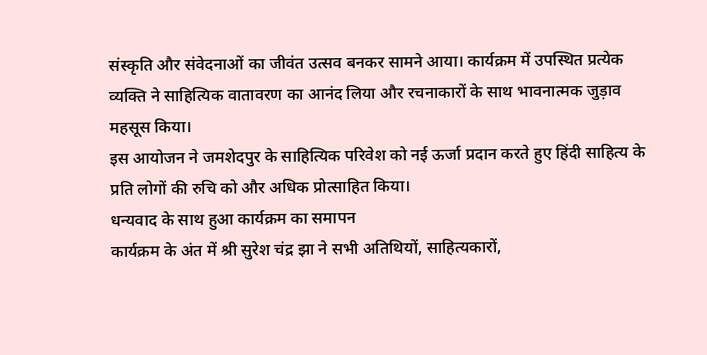संस्कृति और संवेदनाओं का जीवंत उत्सव बनकर सामने आया। कार्यक्रम में उपस्थित प्रत्येक व्यक्ति ने साहित्यिक वातावरण का आनंद लिया और रचनाकारों के साथ भावनात्मक जुड़ाव महसूस किया।
इस आयोजन ने जमशेदपुर के साहित्यिक परिवेश को नई ऊर्जा प्रदान करते हुए हिंदी साहित्य के प्रति लोगों की रुचि को और अधिक प्रोत्साहित किया।
धन्यवाद के साथ हुआ कार्यक्रम का समापन
कार्यक्रम के अंत में श्री सुरेश चंद्र झा ने सभी अतिथियों, साहित्यकारों,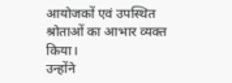आयोजकों एवं उपस्थित श्रोताओं का आभार व्यक्त किया।
उन्होंने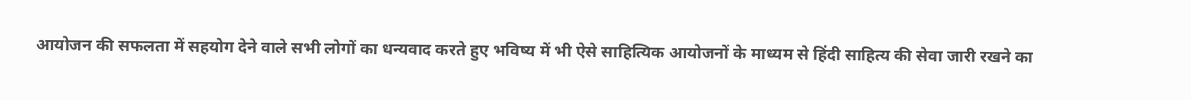आयोजन की सफलता में सहयोग देने वाले सभी लोगों का धन्यवाद करते हुए भविष्य में भी ऐसे साहित्यिक आयोजनों के माध्यम से हिंदी साहित्य की सेवा जारी रखने का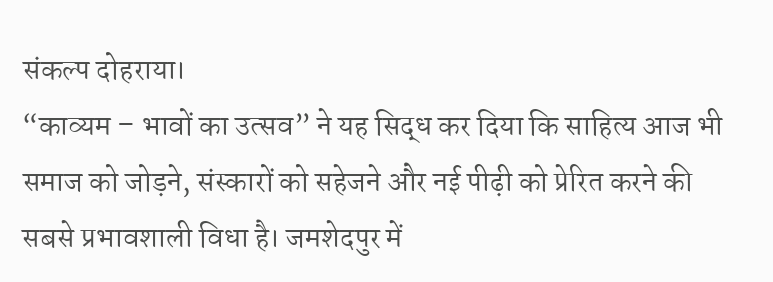संकल्प दोहराया।
“काव्यम – भावों का उत्सव” ने यह सिद्ध कर दिया कि साहित्य आज भी समाज को जोड़ने, संस्कारों को सहेजने और नई पीढ़ी को प्रेरित करने की सबसे प्रभावशाली विधा है। जमशेदपुर में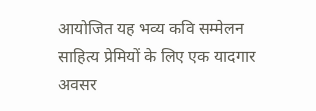आयोजित यह भव्य कवि सम्मेलन साहित्य प्रेमियों के लिए एक यादगार अवसर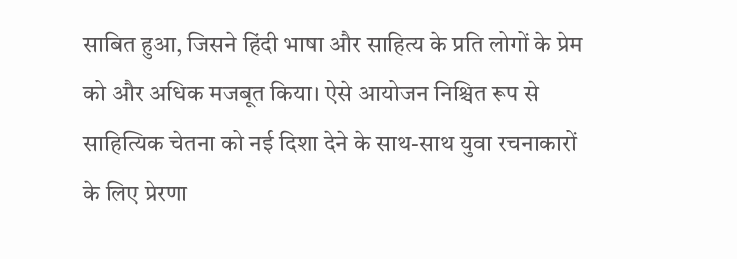साबित हुआ, जिसने हिंदी भाषा और साहित्य के प्रति लोगों के प्रेम को और अधिक मजबूत किया। ऐसे आयोजन निश्चित रूप से साहित्यिक चेतना को नई दिशा देने के साथ-साथ युवा रचनाकारों के लिए प्रेरणा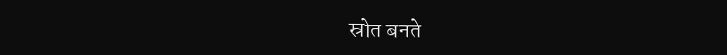स्रोत बनते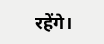रहेंगे।